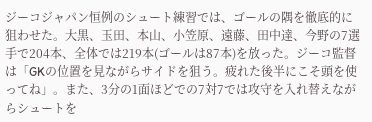ジーコジャパン恒例のシュート練習では、ゴールの隅を徹底的に狙わせた。大黒、玉田、本山、小笠原、遠藤、田中達、今野の7選手で204本、全体では219本(ゴールは87本)を放った。ジーコ監督は「GKの位置を見ながらサイドを狙う。疲れた後半にこそ頭を使ってね」。また、3分の1面ほどでの7対7では攻守を入れ替えながらシュートを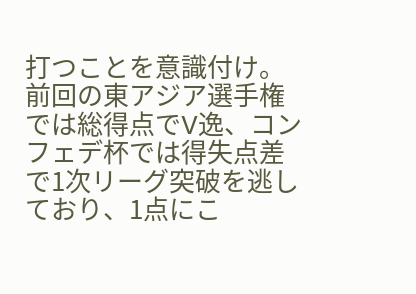打つことを意識付け。前回の東アジア選手権では総得点でV逸、コンフェデ杯では得失点差で1次リーグ突破を逃しており、1点にこ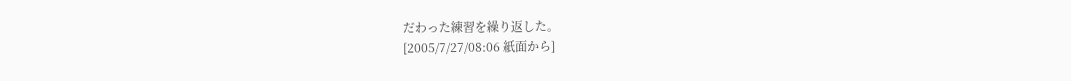だわった練習を繰り返した。
[2005/7/27/08:06 紙面から]